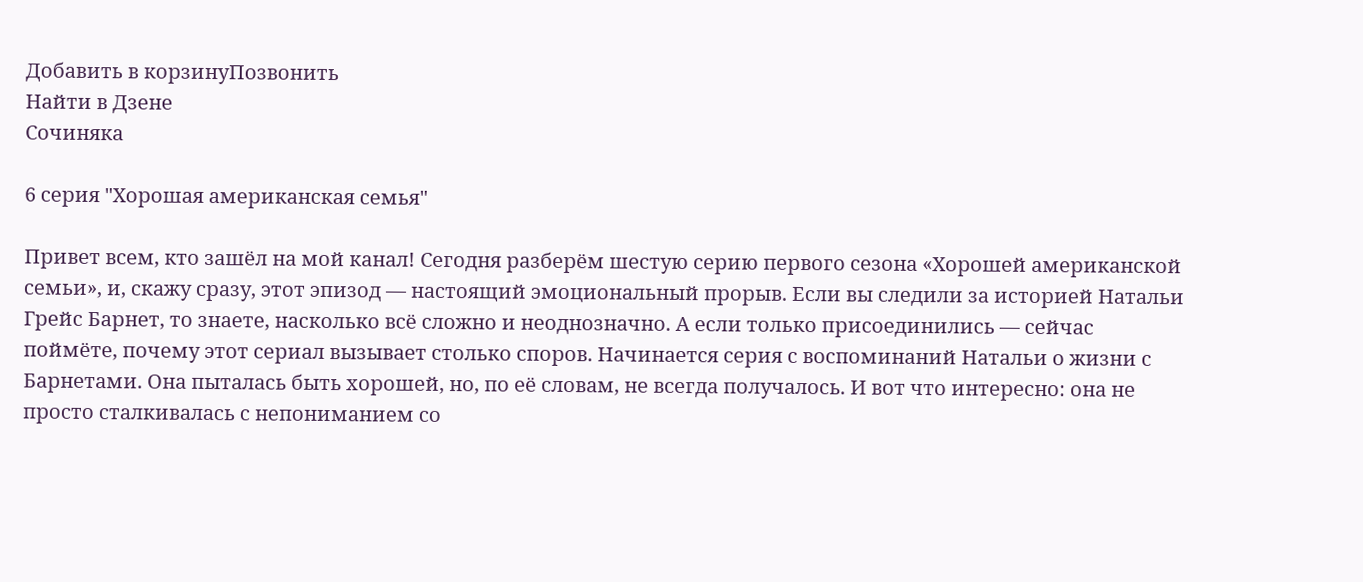Добавить в корзинуПозвонить
Найти в Дзене
Сочиняка

6 серия "Хорошая американская семья"

Привет всем, кто зашёл на мой канал! Сегодня разберём шестую серию первого сезона «Хорошей американской семьи», и, скажу сразу, этот эпизод — настоящий эмоциональный прорыв. Если вы следили за историей Натальи Грейс Барнет, то знаете, насколько всё сложно и неоднозначно. А если только присоединились — сейчас поймёте, почему этот сериал вызывает столько споров. Начинается серия с воспоминаний Натальи о жизни с Барнетами. Она пыталась быть хорошей, но, по её словам, не всегда получалось. И вот что интересно: она не просто сталкивалась с непониманием со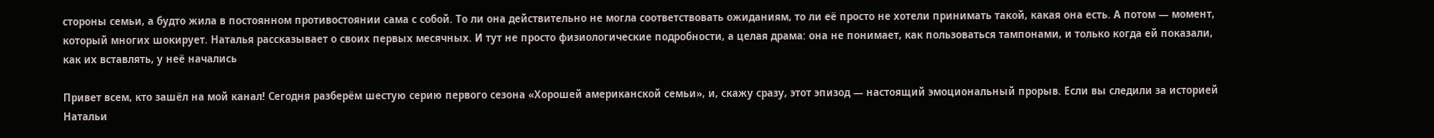стороны семьи, а будто жила в постоянном противостоянии сама с собой. То ли она действительно не могла соответствовать ожиданиям, то ли её просто не хотели принимать такой, какая она есть. А потом — момент, который многих шокирует. Наталья рассказывает о своих первых месячных. И тут не просто физиологические подробности, а целая драма: она не понимает, как пользоваться тампонами, и только когда ей показали, как их вставлять, у неё начались

Привет всем, кто зашёл на мой канал! Сегодня разберём шестую серию первого сезона «Хорошей американской семьи», и, скажу сразу, этот эпизод — настоящий эмоциональный прорыв. Если вы следили за историей Натальи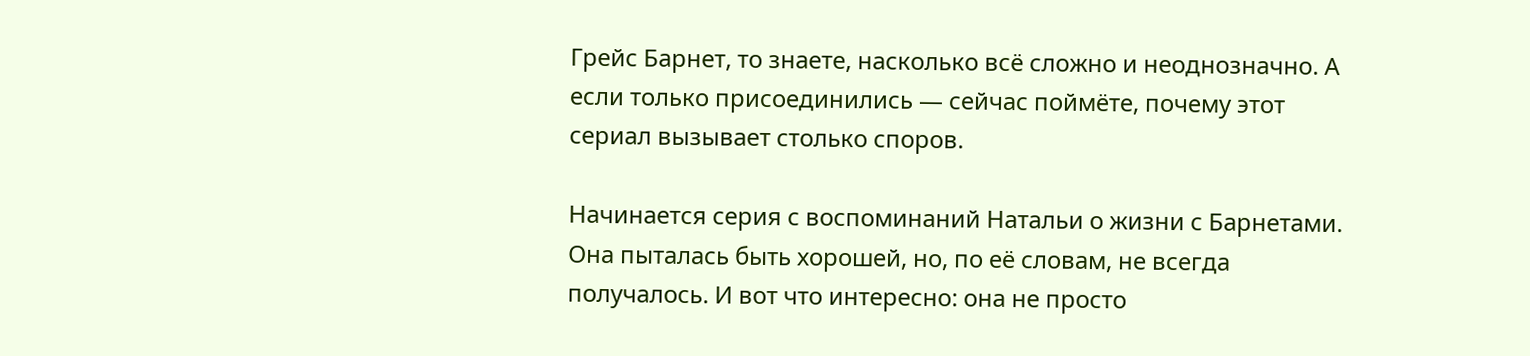Грейс Барнет, то знаете, насколько всё сложно и неоднозначно. А если только присоединились — сейчас поймёте, почему этот сериал вызывает столько споров.

Начинается серия с воспоминаний Натальи о жизни с Барнетами. Она пыталась быть хорошей, но, по её словам, не всегда получалось. И вот что интересно: она не просто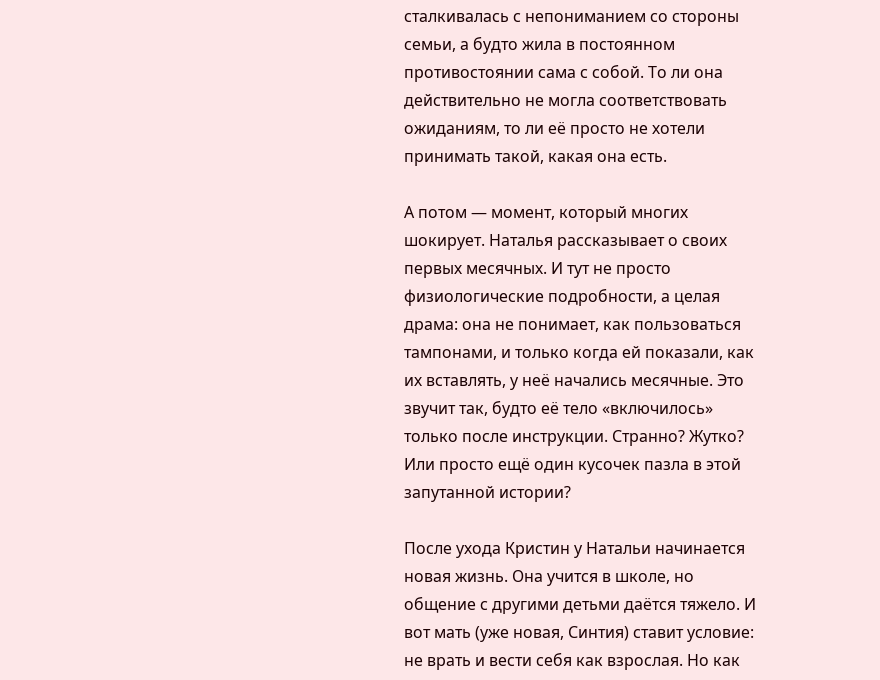сталкивалась с непониманием со стороны семьи, а будто жила в постоянном противостоянии сама с собой. То ли она действительно не могла соответствовать ожиданиям, то ли её просто не хотели принимать такой, какая она есть.

А потом — момент, который многих шокирует. Наталья рассказывает о своих первых месячных. И тут не просто физиологические подробности, а целая драма: она не понимает, как пользоваться тампонами, и только когда ей показали, как их вставлять, у неё начались месячные. Это звучит так, будто её тело «включилось» только после инструкции. Странно? Жутко? Или просто ещё один кусочек пазла в этой запутанной истории?

После ухода Кристин у Натальи начинается новая жизнь. Она учится в школе, но общение с другими детьми даётся тяжело. И вот мать (уже новая, Синтия) ставит условие: не врать и вести себя как взрослая. Но как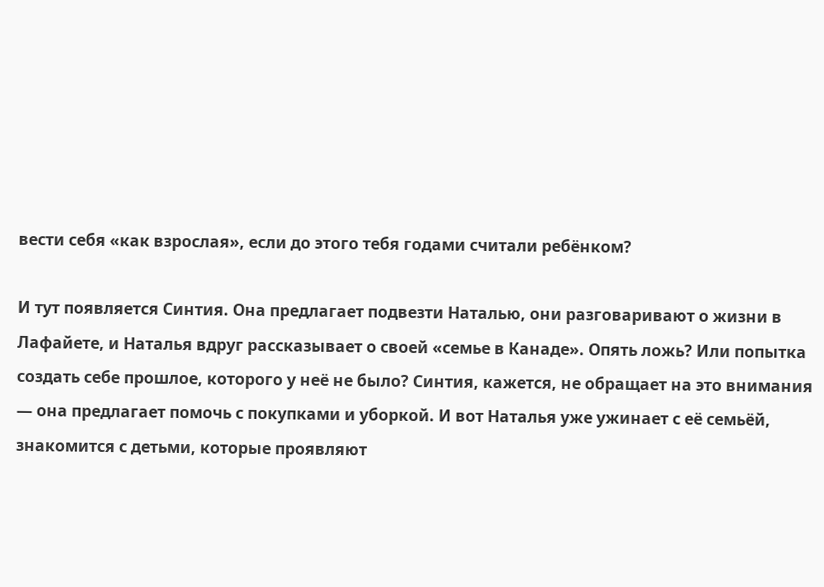вести себя «как взрослая», если до этого тебя годами считали ребёнком?

И тут появляется Синтия. Она предлагает подвезти Наталью, они разговаривают о жизни в Лафайете, и Наталья вдруг рассказывает о своей «семье в Канаде». Опять ложь? Или попытка создать себе прошлое, которого у неё не было? Синтия, кажется, не обращает на это внимания — она предлагает помочь с покупками и уборкой. И вот Наталья уже ужинает с её семьёй, знакомится с детьми, которые проявляют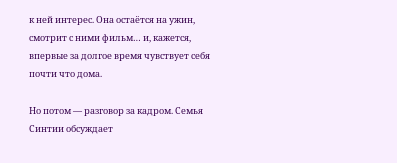к ней интерес. Она остаётся на ужин, смотрит с ними фильм… и, кажется, впервые за долгое время чувствует себя почти что дома.

Но потом — разговор за кадром. Семья Синтии обсуждает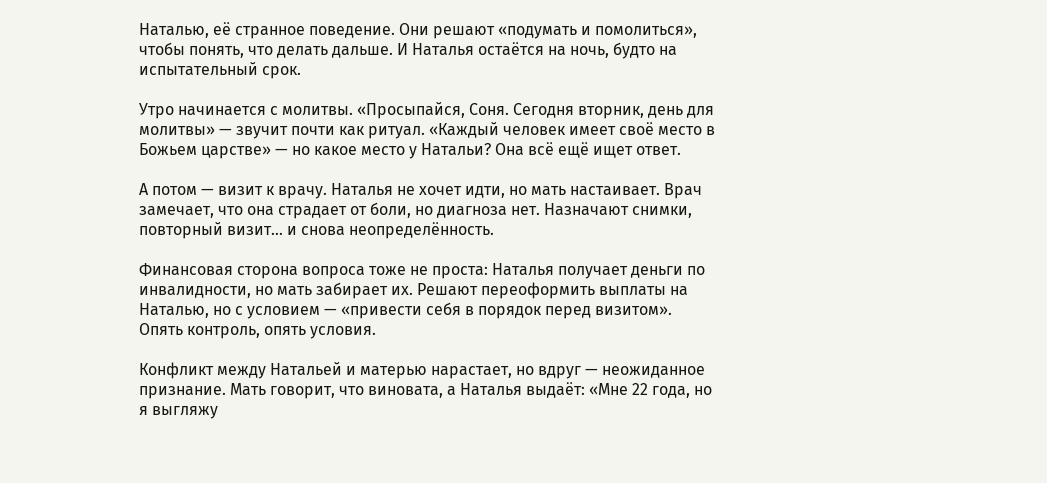Наталью, её странное поведение. Они решают «подумать и помолиться», чтобы понять, что делать дальше. И Наталья остаётся на ночь, будто на испытательный срок.

Утро начинается с молитвы. «Просыпайся, Соня. Сегодня вторник, день для молитвы» — звучит почти как ритуал. «Каждый человек имеет своё место в Божьем царстве» — но какое место у Натальи? Она всё ещё ищет ответ.

А потом — визит к врачу. Наталья не хочет идти, но мать настаивает. Врач замечает, что она страдает от боли, но диагноза нет. Назначают снимки, повторный визит… и снова неопределённость.

Финансовая сторона вопроса тоже не проста: Наталья получает деньги по инвалидности, но мать забирает их. Решают переоформить выплаты на Наталью, но с условием — «привести себя в порядок перед визитом». Опять контроль, опять условия.

Конфликт между Натальей и матерью нарастает, но вдруг — неожиданное признание. Мать говорит, что виновата, а Наталья выдаёт: «Мне 22 года, но я выгляжу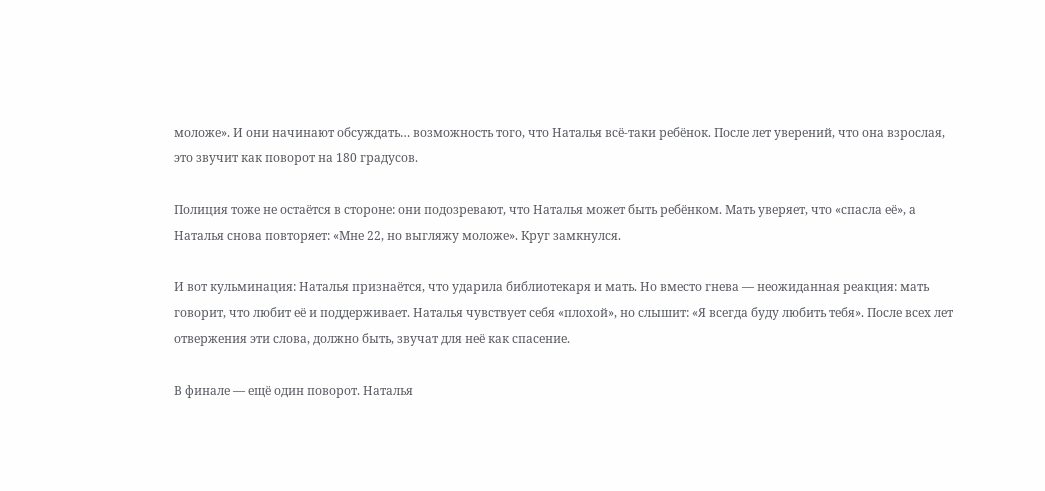моложе». И они начинают обсуждать… возможность того, что Наталья всё-таки ребёнок. После лет уверений, что она взрослая, это звучит как поворот на 180 градусов.

Полиция тоже не остаётся в стороне: они подозревают, что Наталья может быть ребёнком. Мать уверяет, что «спасла её», а Наталья снова повторяет: «Мне 22, но выгляжу моложе». Круг замкнулся.

И вот кульминация: Наталья признаётся, что ударила библиотекаря и мать. Но вместо гнева — неожиданная реакция: мать говорит, что любит её и поддерживает. Наталья чувствует себя «плохой», но слышит: «Я всегда буду любить тебя». После всех лет отвержения эти слова, должно быть, звучат для неё как спасение.

В финале — ещё один поворот. Наталья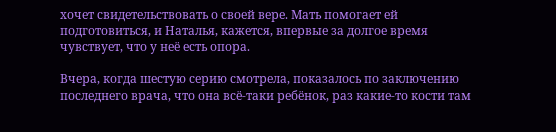хочет свидетельствовать о своей вере. Мать помогает ей подготовиться, и Наталья, кажется, впервые за долгое время чувствует, что у неё есть опора.

Вчера, когда шестую серию смотрела, показалось по заключению последнего врача, что она всё-таки ребёнок, раз какие-то кости там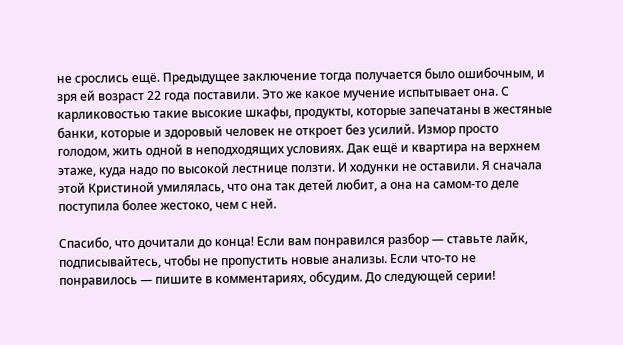не срослись ещё. Предыдущее заключение тогда получается было ошибочным, и зря ей возраст 22 года поставили. Это же какое мучение испытывает она. С карликовостью такие высокие шкафы, продукты, которые запечатаны в жестяные банки, которые и здоровый человек не откроет без усилий. Измор просто голодом, жить одной в неподходящих условиях. Дак ещё и квартира на верхнем этаже, куда надо по высокой лестнице ползти. И ходунки не оставили. Я сначала этой Кристиной умилялась, что она так детей любит, а она на самом-то деле поступила более жестоко, чем с ней.

Спасибо, что дочитали до конца! Если вам понравился разбор — ставьте лайк, подписывайтесь, чтобы не пропустить новые анализы. Если что-то не понравилось — пишите в комментариях, обсудим. До следующей серии!